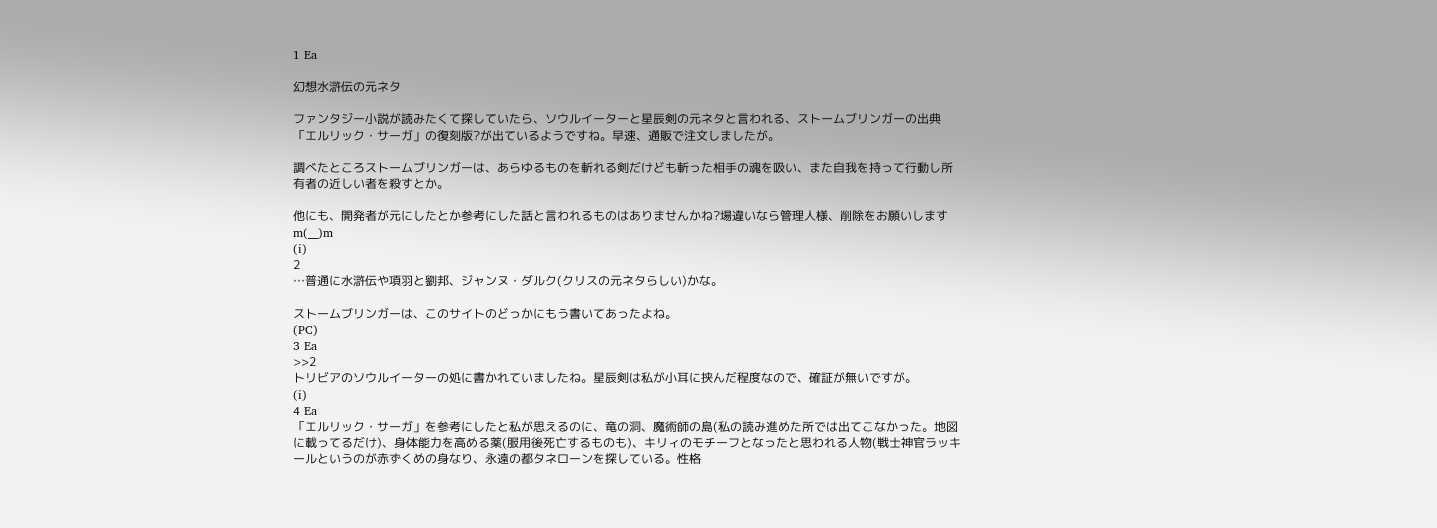1 Ea

幻想水滸伝の元ネタ

ファンタジー小説が読みたくて探していたら、ソウルイーターと星辰剣の元ネタと言われる、ストームブリンガーの出典「エルリック・サーガ」の復刻版?が出ているようですね。早速、通販で注文しましたが。

調べたところストームブリンガーは、あらゆるものを斬れる剣だけども斬った相手の魂を吸い、また自我を持って行動し所有者の近しい者を殺すとか。

他にも、開発者が元にしたとか参考にした話と言われるものはありませんかね?場違いなら管理人様、削除をお願いしますm(__)m
(i)
2
…普通に水滸伝や項羽と劉邦、ジャンヌ・ダルク(クリスの元ネタらしい)かな。

ストームブリンガーは、このサイトのどっかにもう書いてあったよね。
(PC)
3 Ea
>>2
トリビアのソウルイーターの処に書かれていましたね。星辰剣は私が小耳に挟んだ程度なので、確証が無いですが。
(i)
4 Ea
「エルリック・サーガ」を参考にしたと私が思えるのに、竜の洞、魔術師の島(私の読み進めた所では出てこなかった。地図に載ってるだけ)、身体能力を高める薬(服用後死亡するものも)、キリィのモチーフとなったと思われる人物(戦士神官ラッキールというのが赤ずくめの身なり、永遠の都タネローンを探している。性格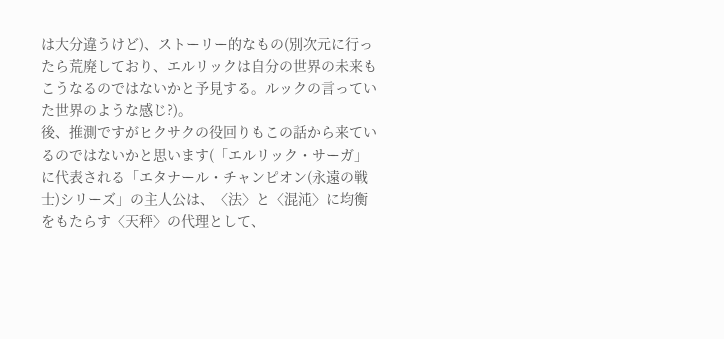は大分違うけど)、ストーリー的なもの(別次元に行ったら荒廃しており、エルリックは自分の世界の未来もこうなるのではないかと予見する。ルックの言っていた世界のような感じ?)。
後、推測ですがヒクサクの役回りもこの話から来ているのではないかと思います(「エルリック・サーガ」に代表される「エタナール・チャンピオン(永遠の戦士)シリーズ」の主人公は、〈法〉と〈混沌〉に均衡をもたらす〈天秤〉の代理として、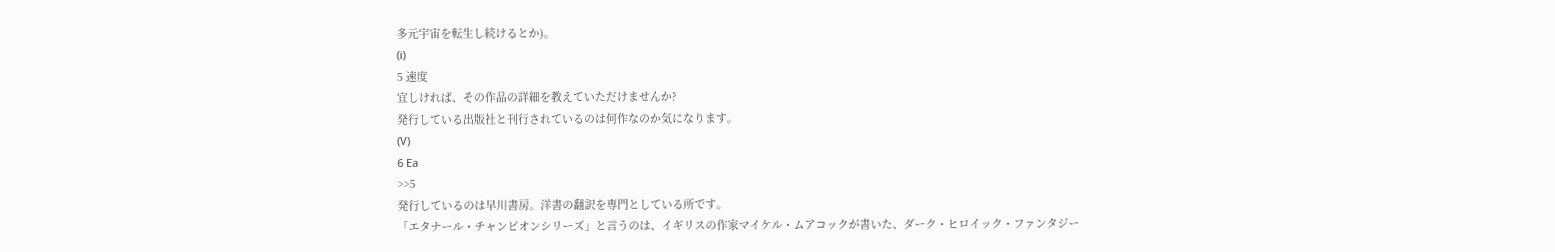多元宇宙を転生し続けるとか)。
(i)
5 速度
宜しければ、その作品の詳細を教えていただけませんか?
発行している出版社と刊行されているのは何作なのか気になります。
(V)
6 Ea
>>5
発行しているのは早川書房。洋書の翻訳を専門としている所です。
「エタナール・チャンピオンシリーズ」と言うのは、イギリスの作家マイケル・ムアコックが書いた、ダーク・ヒロイック・ファンタジー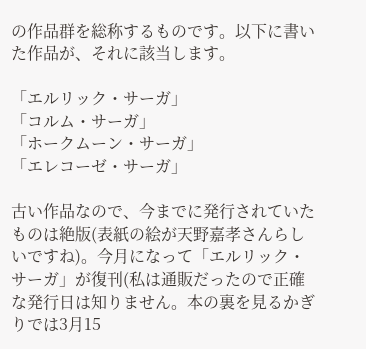の作品群を総称するものです。以下に書いた作品が、それに該当します。

「エルリック・サーガ」
「コルム・サーガ」
「ホークムーン・サーガ」
「エレコーゼ・サーガ」

古い作品なので、今までに発行されていたものは絶版(表紙の絵が天野嘉孝さんらしいですね)。今月になって「エルリック・サーガ」が復刊(私は通販だったので正確な発行日は知りません。本の裏を見るかぎりでは3月15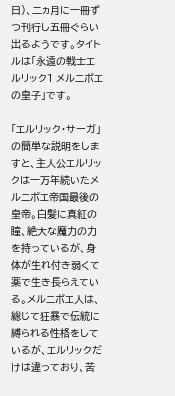日)、二ヵ月に一冊ずつ刊行し五冊ぐらい出るようです。タイトルは「永遠の戦士エルリック1 メルニボエの皇子」です。

「エルリック・サーガ」の簡単な説明をしますと、主人公エルリックは一万年続いたメルニボエ帝国最後の皇帝。白髪に真紅の瞳、絶大な魔力の力を持っているが、身体が生れ付き弱くて薬で生き長らえている。メルニボエ人は、総じて狂暴で伝統に縛られる性格をしているが、エルリックだけは違っており、苦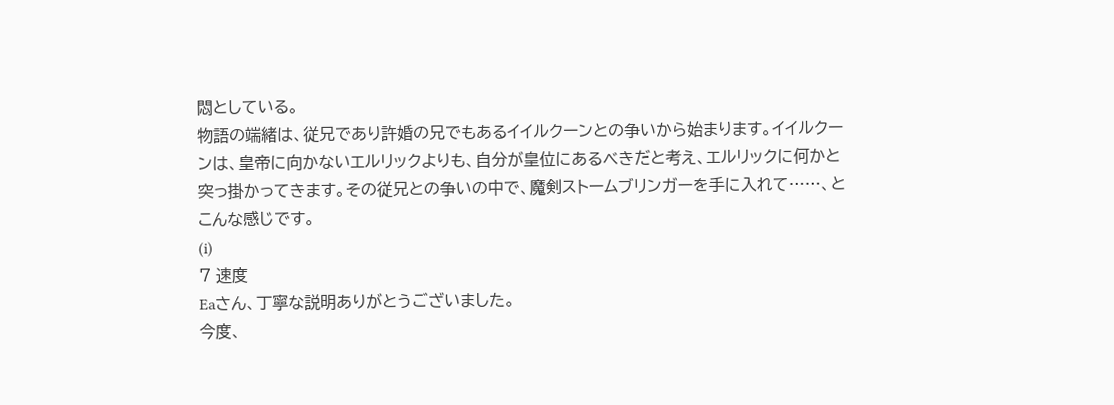悶としている。
物語の端緒は、従兄であり許婚の兄でもあるイイルクーンとの争いから始まります。イイルクーンは、皇帝に向かないエルリックよりも、自分が皇位にあるべきだと考え、エルリックに何かと突っ掛かってきます。その従兄との争いの中で、魔剣ストームブリンガーを手に入れて……、とこんな感じです。
(i)
7 速度
Eaさん、丁寧な説明ありがとうございました。
今度、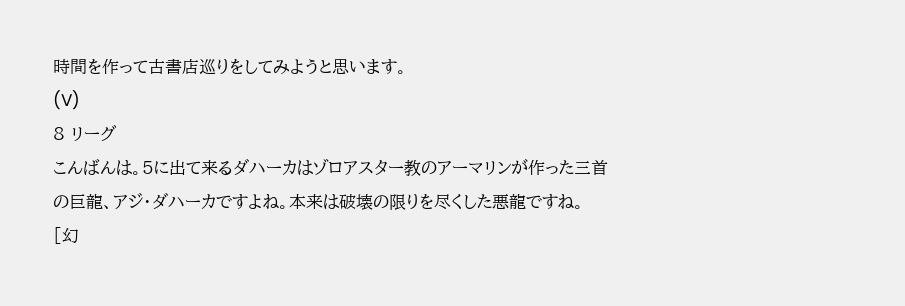時間を作って古書店巡りをしてみようと思います。
(V)
8 リーグ
こんばんは。5に出て来るダハーカはゾロアスター教のアーマリンが作った三首の巨龍、アジ・ダハーカですよね。本来は破壊の限りを尽くした悪龍ですね。
[幻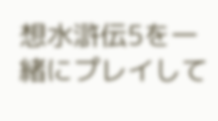想水滸伝5を一緒にプレイして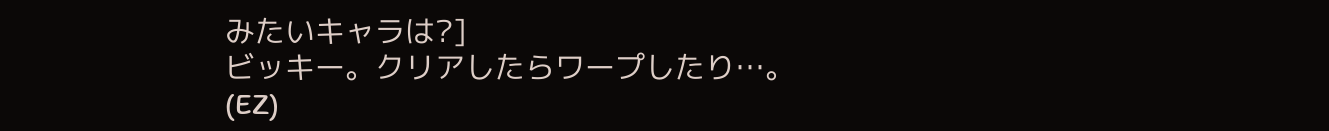みたいキャラは?]
ビッキー。クリアしたらワープしたり…。
(EZ)